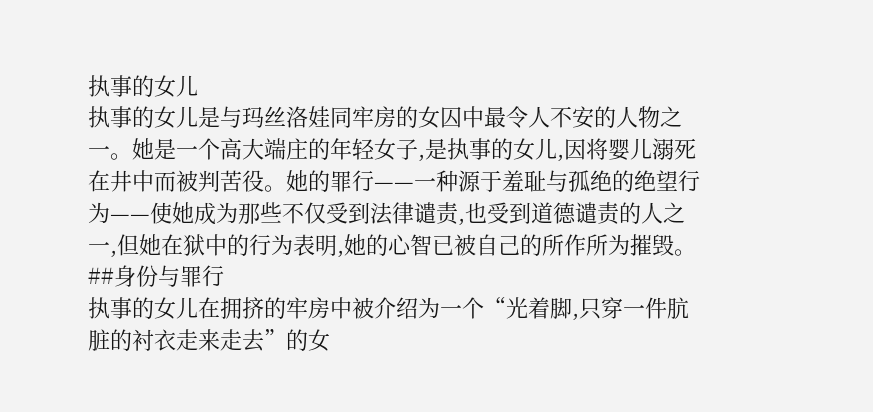执事的女儿
执事的女儿是与玛丝洛娃同牢房的女囚中最令人不安的人物之一。她是一个高大端庄的年轻女子,是执事的女儿,因将婴儿溺死在井中而被判苦役。她的罪行——一种源于羞耻与孤绝的绝望行为——使她成为那些不仅受到法律谴责,也受到道德谴责的人之一,但她在狱中的行为表明,她的心智已被自己的所作所为摧毁。
##身份与罪行
执事的女儿在拥挤的牢房中被介绍为一个“光着脚,只穿一件肮脏的衬衣走来走去”的女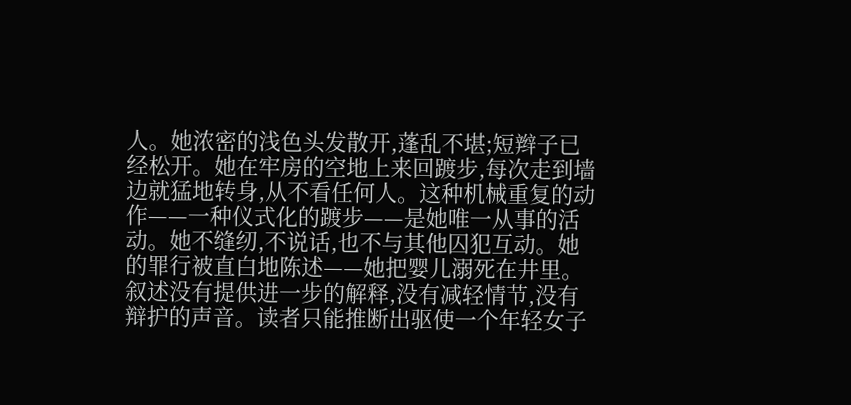人。她浓密的浅色头发散开,蓬乱不堪;短辫子已经松开。她在牢房的空地上来回踱步,每次走到墙边就猛地转身,从不看任何人。这种机械重复的动作——一种仪式化的踱步——是她唯一从事的活动。她不缝纫,不说话,也不与其他囚犯互动。她的罪行被直白地陈述——她把婴儿溺死在井里。叙述没有提供进一步的解释,没有减轻情节,没有辩护的声音。读者只能推断出驱使一个年轻女子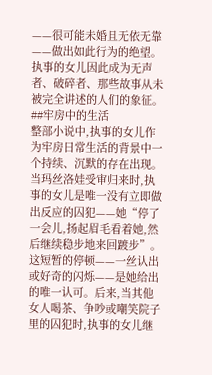——很可能未婚且无依无靠——做出如此行为的绝望。执事的女儿因此成为无声者、破碎者、那些故事从未被完全讲述的人们的象征。
##牢房中的生活
整部小说中,执事的女儿作为牢房日常生活的背景中一个持续、沉默的存在出现。当玛丝洛娃受审归来时,执事的女儿是唯一没有立即做出反应的囚犯——她“停了一会儿,扬起眉毛看着她,然后继续稳步地来回踱步”。这短暂的停顿——一丝认出或好奇的闪烁——是她给出的唯一认可。后来,当其他女人喝茶、争吵或嘲笑院子里的囚犯时,执事的女儿继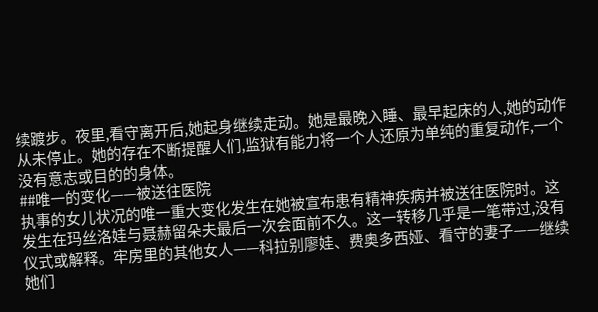续踱步。夜里,看守离开后,她起身继续走动。她是最晚入睡、最早起床的人,她的动作从未停止。她的存在不断提醒人们,监狱有能力将一个人还原为单纯的重复动作,一个没有意志或目的的身体。
##唯一的变化——被送往医院
执事的女儿状况的唯一重大变化发生在她被宣布患有精神疾病并被送往医院时。这发生在玛丝洛娃与聂赫留朵夫最后一次会面前不久。这一转移几乎是一笔带过,没有仪式或解释。牢房里的其他女人——科拉别廖娃、费奥多西娅、看守的妻子——继续她们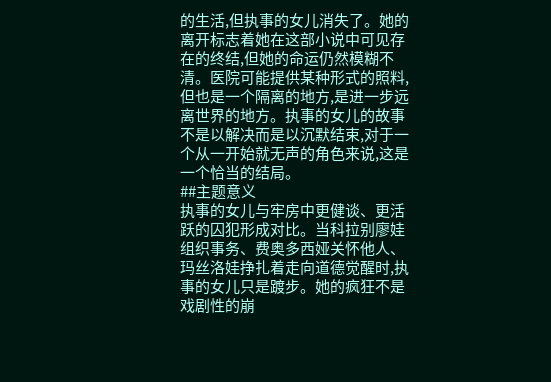的生活,但执事的女儿消失了。她的离开标志着她在这部小说中可见存在的终结,但她的命运仍然模糊不清。医院可能提供某种形式的照料,但也是一个隔离的地方,是进一步远离世界的地方。执事的女儿的故事不是以解决而是以沉默结束,对于一个从一开始就无声的角色来说,这是一个恰当的结局。
##主题意义
执事的女儿与牢房中更健谈、更活跃的囚犯形成对比。当科拉别廖娃组织事务、费奥多西娅关怀他人、玛丝洛娃挣扎着走向道德觉醒时,执事的女儿只是踱步。她的疯狂不是戏剧性的崩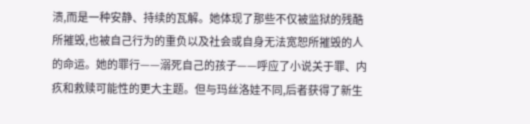溃,而是一种安静、持续的瓦解。她体现了那些不仅被监狱的残酷所摧毁,也被自己行为的重负以及社会或自身无法宽恕所摧毁的人的命运。她的罪行——溺死自己的孩子——呼应了小说关于罪、内疚和救赎可能性的更大主题。但与玛丝洛娃不同,后者获得了新生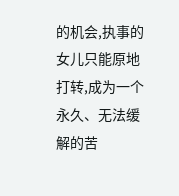的机会,执事的女儿只能原地打转,成为一个永久、无法缓解的苦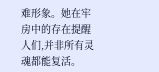难形象。她在牢房中的存在提醒人们,并非所有灵魂都能复活。